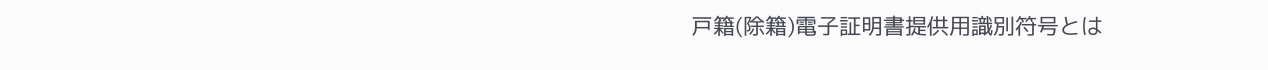戸籍(除籍)電子証明書提供用識別符号とは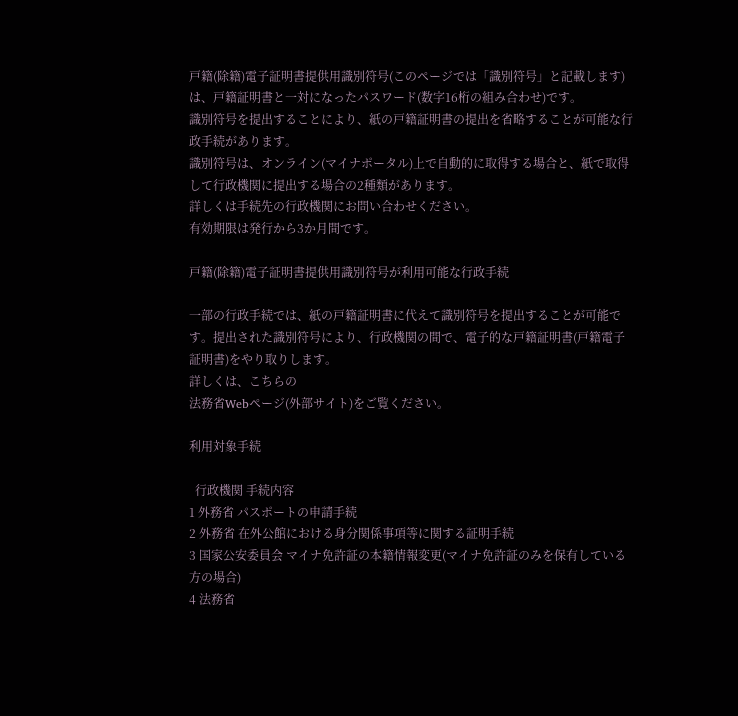戸籍(除籍)電子証明書提供用識別符号(このページでは「識別符号」と記載します)は、戸籍証明書と一対になったパスワード(数字16桁の組み合わせ)です。
識別符号を提出することにより、紙の戸籍証明書の提出を省略することが可能な行政手続があります。
識別符号は、オンライン(マイナポータル)上で自動的に取得する場合と、紙で取得して行政機関に提出する場合の2種類があります。
詳しくは手続先の行政機関にお問い合わせください。
有効期限は発行から3か月間です。

戸籍(除籍)電子証明書提供用識別符号が利用可能な行政手続

一部の行政手続では、紙の戸籍証明書に代えて識別符号を提出することが可能です。提出された識別符号により、行政機関の間で、電子的な戸籍証明書(戸籍電子証明書)をやり取りします。
詳しくは、こちらの
法務省Webページ(外部サイト)をご覧ください。

利用対象手続

  行政機関 手続内容
1 外務省 パスポートの申請手続
2 外務省 在外公館における身分関係事項等に関する証明手続
3 国家公安委員会 マイナ免許証の本籍情報変更(マイナ免許証のみを保有している方の場合)
4 法務省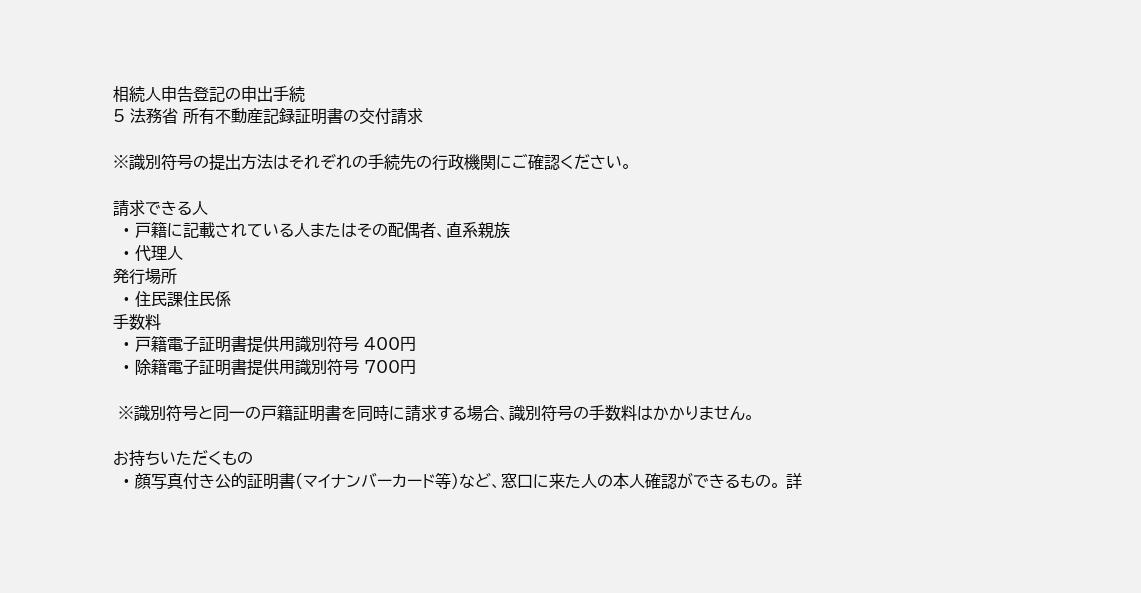相続人申告登記の申出手続
5 法務省 所有不動産記録証明書の交付請求

※識別符号の提出方法はそれぞれの手続先の行政機関にご確認ください。

請求できる人
  • 戸籍に記載されている人またはその配偶者、直系親族
  • 代理人
発行場所
  • 住民課住民係
手数料
  • 戸籍電子証明書提供用識別符号 400円
  • 除籍電子証明書提供用識別符号 700円

 ※識別符号と同一の戸籍証明書を同時に請求する場合、識別符号の手数料はかかりません。

お持ちいただくもの
  • 顔写真付き公的証明書(マイナンバーカード等)など、窓口に来た人の本人確認ができるもの。 詳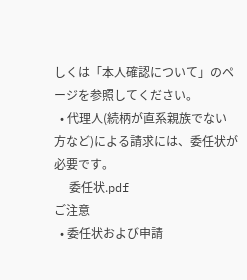しくは「本人確認について」のページを参照してください。
  • 代理人(続柄が直系親族でない方など)による請求には、委任状が必要です。
     委任状.pdf
ご注意
  • 委任状および申請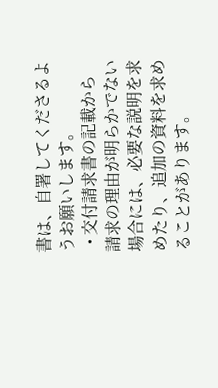書は、自署してくださるようお願いします。
  • 交付請求書の記載から請求の理由が明らかでない場合には、必要な説明を求めたり、追加の資料を求めることがあります。